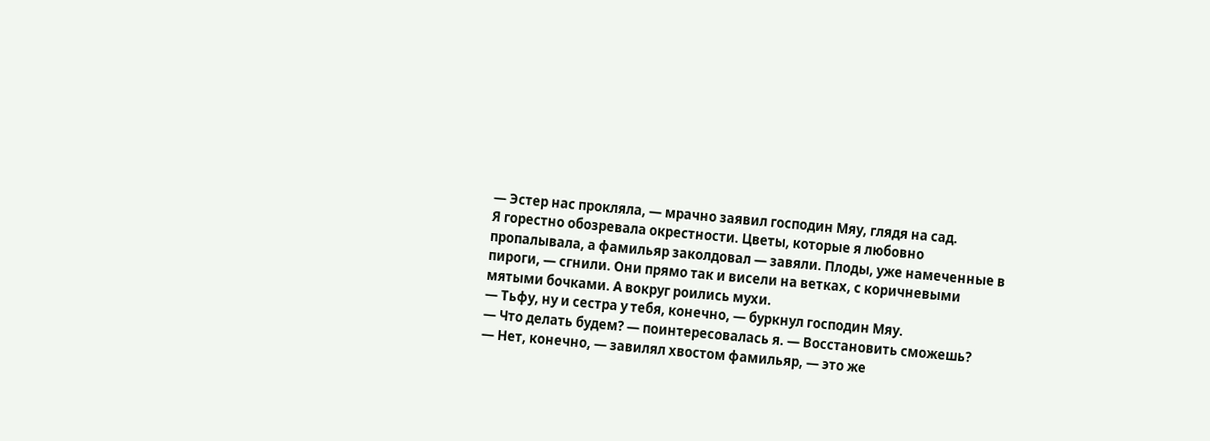— Эстер нас прокляла, — мрачно заявил господин Мяу, глядя на сад.
Я горестно обозревала окрестности. Цветы, которые я любовно пропалывала, а фамильяр заколдовал — завяли. Плоды, уже намеченные в пироги, — сгнили. Они прямо так и висели на ветках, с коричневыми мятыми бочками. А вокруг роились мухи.
— Тьфу, ну и сестра у тебя, конечно, — буркнул господин Мяу.
— Что делать будем? — поинтересовалась я. — Восстановить сможешь?
— Нет, конечно, — завилял хвостом фамильяр, — это же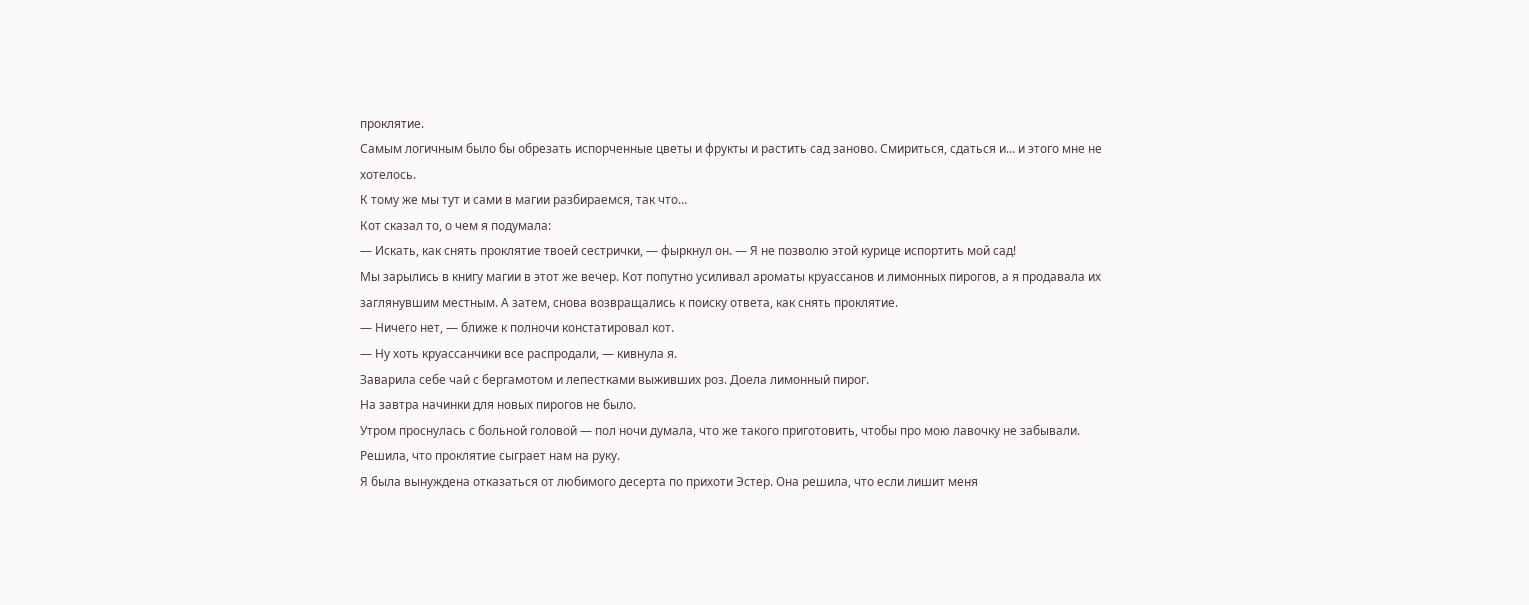проклятие.
Самым логичным было бы обрезать испорченные цветы и фрукты и растить сад заново. Смириться, сдаться и… и этого мне не хотелось.
К тому же мы тут и сами в магии разбираемся, так что…
Кот сказал то, о чем я подумала:
— Искать, как снять проклятие твоей сестрички, — фыркнул он. — Я не позволю этой курице испортить мой сад!
Мы зарылись в книгу магии в этот же вечер. Кот попутно усиливал ароматы круассанов и лимонных пирогов, а я продавала их заглянувшим местным. А затем, снова возвращались к поиску ответа, как снять проклятие.
— Ничего нет, — ближе к полночи констатировал кот.
— Ну хоть круассанчики все распродали, — кивнула я.
Заварила себе чай с бергамотом и лепестками выживших роз. Доела лимонный пирог.
На завтра начинки для новых пирогов не было.
Утром проснулась с больной головой — пол ночи думала, что же такого приготовить, чтобы про мою лавочку не забывали. Решила, что проклятие сыграет нам на руку.
Я была вынуждена отказаться от любимого десерта по прихоти Эстер. Она решила, что если лишит меня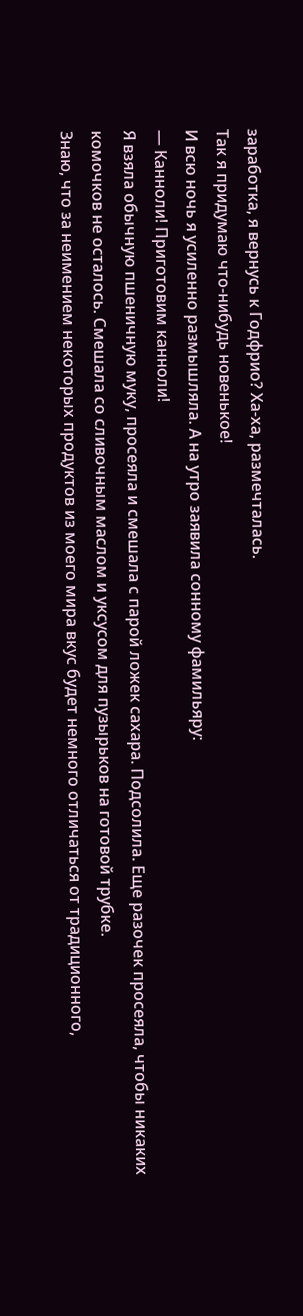заработка, я вернусь к Годфрио? Ха-ха, размечталась.
Так я придумаю что-нибудь новенькое!
И всю ночь я усиленно размышляла. А на утро заявила сонному фамильяру:
— Канноли! Приготовим канноли!
Я взяла обычную пшеничную муку, просеяла и смешала с парой ложек сахара. Подсолила. Еще разочек просеяла, чтобы никаких комочков не осталось. Смешала со сливочным маслом и уксусом для пузырьков на готовой трубке.
Знаю, что за неимением некоторых продуктов из моего мира вкус будет немного отличаться от традиционного,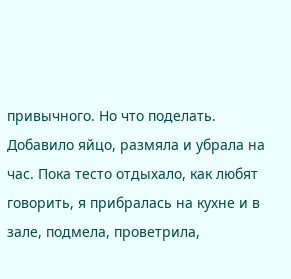привычного. Но что поделать.
Добавило яйцо, размяла и убрала на час. Пока тесто отдыхало, как любят говорить, я прибралась на кухне и в зале, подмела, проветрила,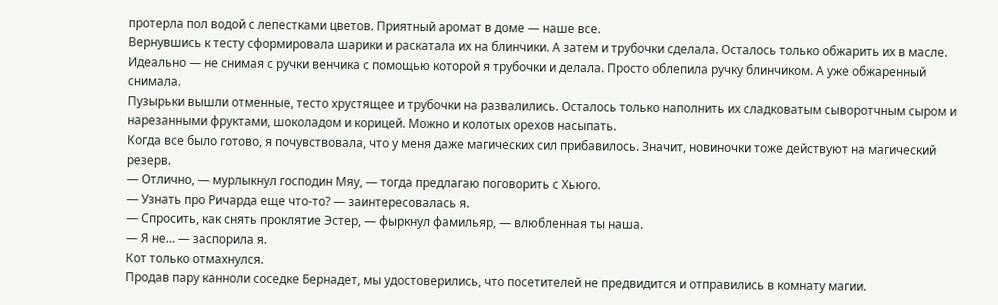протерла пол водой с лепестками цветов. Приятный аромат в доме — наше все.
Вернувшись к тесту сформировала шарики и раскатала их на блинчики. А затем и трубочки сделала. Осталось только обжарить их в масле. Идеально — не снимая с ручки венчика с помощью которой я трубочки и делала. Просто облепила ручку блинчиком. А уже обжаренный снимала.
Пузырьки вышли отменные, тесто хрустящее и трубочки на развалились. Осталось только наполнить их сладковатым сыворотчным сыром и нарезанными фруктами, шоколадом и корицей. Можно и колотых орехов насыпать.
Когда все было готово, я почувствовала, что у меня даже магических сил прибавилось. Значит, новиночки тоже действуют на магический резерв.
— Отлично, — мурлыкнул господин Мяу, — тогда предлагаю поговорить с Хьюго.
— Узнать про Ричарда еще что-то? — заинтересовалась я.
— Спросить, как снять проклятие Эстер, — фыркнул фамильяр, — влюбленная ты наша.
— Я не… — заспорила я.
Кот только отмахнулся.
Продав пару канноли соседке Бернадет, мы удостоверились, что посетителей не предвидится и отправились в комнату магии.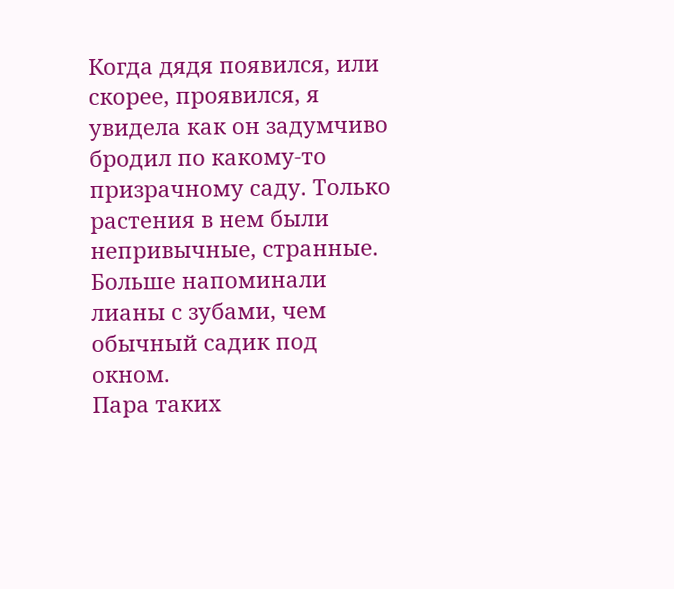Когда дядя появился, или скорее, проявился, я увидела как он задумчиво бродил по какому-то призрачному саду. Только растения в нем были непривычные, странные. Больше напоминали лианы с зубами, чем обычный садик под окном.
Пара таких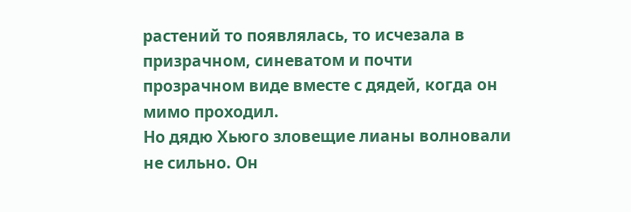растений то появлялась, то исчезала в призрачном, синеватом и почти прозрачном виде вместе с дядей, когда он мимо проходил.
Но дядю Хьюго зловещие лианы волновали не сильно. Он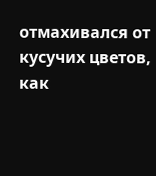отмахивался от кусучих цветов, как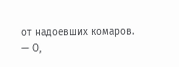от надоевших комаров.
— О,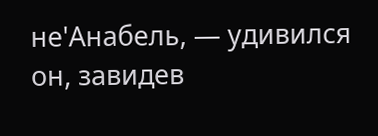не'Анабель, — удивился он, завидев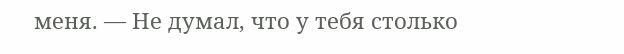меня. — Не думал, что у тебя столько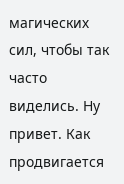магических сил, чтобы так часто виделись. Ну привет. Как продвигается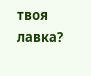твоя лавка?